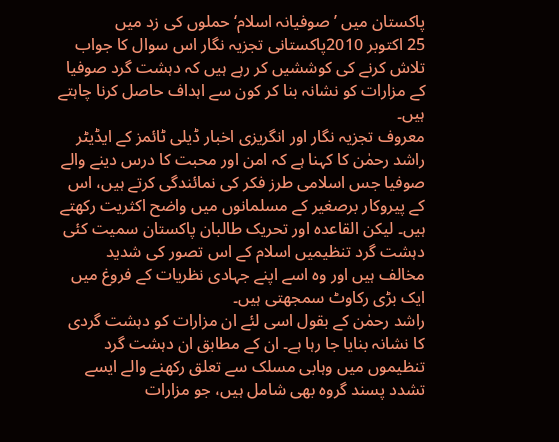پاکستان میں ’صوفیانہ اسلام‘ حملوں کی زد میں
25 اکتوبر 2010پاکستانی تجزیہ نگار اس سوال کا جواب تلاش کرنے کی کوششیں کر رہے ہیں کہ دہشت گرد صوفیا کے مزارات کو نشانہ بنا کر کون سے اہداف حاصل کرنا چاہتے ہیں۔
معروف تجزیہ نگار اور انگریزی اخبار ڈیلی ٹائمز کے ایڈیٹر راشد رحمٰن کا کہنا ہے کہ امن اور محبت کا درس دینے والے صوفیا جس اسلامی طرز فکر کی نمائندگی کرتے ہیں، اس کے پیروکار برصغیر کے مسلمانوں میں واضح اکثریت رکھتے ہیں۔ لیکن القاعدہ اور تحریک طالبان پاکستان سمیت کئی دہشت گرد تنظیمیں اسلام کے اس تصور کی شدید مخالف ہیں اور وہ اسے اپنے جہادی نظریات کے فروغ میں ایک بڑی رکاوٹ سمجھتی ہیں۔
راشد رحمٰن کے بقول اسی لئے ان مزارات کو دہشت گردی کا نشانہ بنایا جا رہا ہے۔ ان کے مطابق ان دہشت گرد تنظیموں میں وہابی مسلک سے تعلق رکھنے والے ایسے تشدد پسند گروہ بھی شامل ہیں، جو مزارات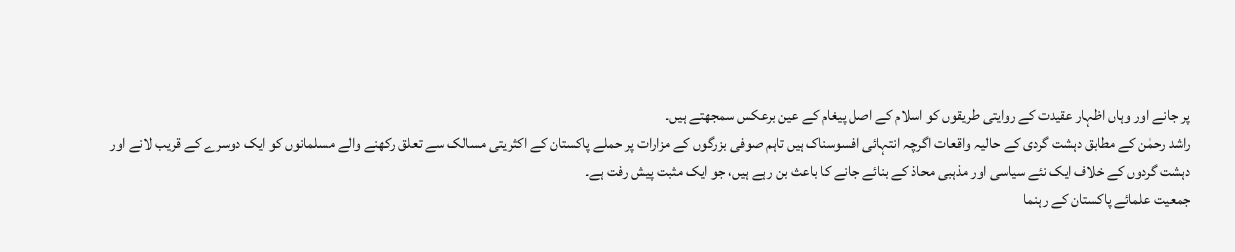پر جانے اور وہاں اظہار عقیدت کے روایتی طریقوں کو اسلام کے اصل پیغام کے عین برعکس سمجھتے ہیں۔
راشد رحمٰن کے مطابق دہشت گردی کے حالیہ واقعات اگرچہ انتہائی افسوسناک ہیں تاہم صوفی بزرگوں کے مزارات پر حملے پاکستان کے اکثریتی مسالک سے تعلق رکھنے والے مسلمانوں کو ایک دوسرے کے قریب لانے اور دہشت گردوں کے خلاف ایک نئے سیاسی اور مذہبی محاذ کے بنائے جانے کا باعث بن رہے ہیں، جو ایک مثبت پیش رفت ہے۔
جمعیت علمائے پاکستان کے رہنما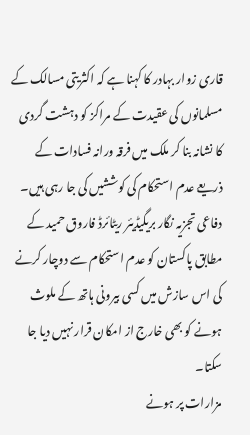قاری زوار بہادر کا کہنا ہے کہ اکثریتی مسالک کے مسلمانوں کی عقیدت کے مراکز کو دہشت گردی کا نشانہ بنا کر ملک میں فرقہ ورانہ فسادات کے ذریعے عدم استحکام کی کوششیں کی جا رہی ہیں۔
دفاعی تجزیہ نگار بریگیڈیئر ریٹائرڈ فاروق حمید کے مطابق پاکستان کو عدم استحکام سے دوچار کرنے کی اس سازش میں کسی بیرونی ہاتھ کے ملوث ہونے کو بھی خارج از امکان قرار نہیں دیا جا سکتا۔
مزارات پر ہونے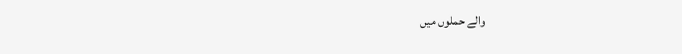والے حملوں میں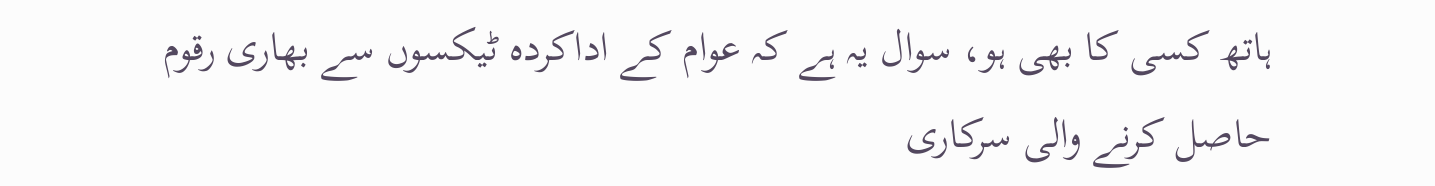ہاتھ کسی کا بھی ہو، سوال یہ ہے کہ عوام کے اداکردہ ٹیکسوں سے بھاری رقوم حاصل کرنے والی سرکاری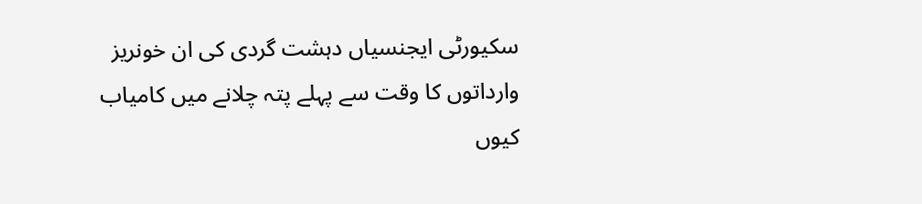سکیورٹی ایجنسیاں دہشت گردی کی ان خونریز وارداتوں کا وقت سے پہلے پتہ چلانے میں کامیاب کیوں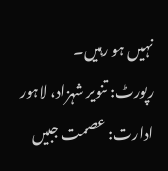نہیں ہو رہیں۔
رپورٹ: تنویر شہزاد، لاہور
ادارت: عصمت جبیں